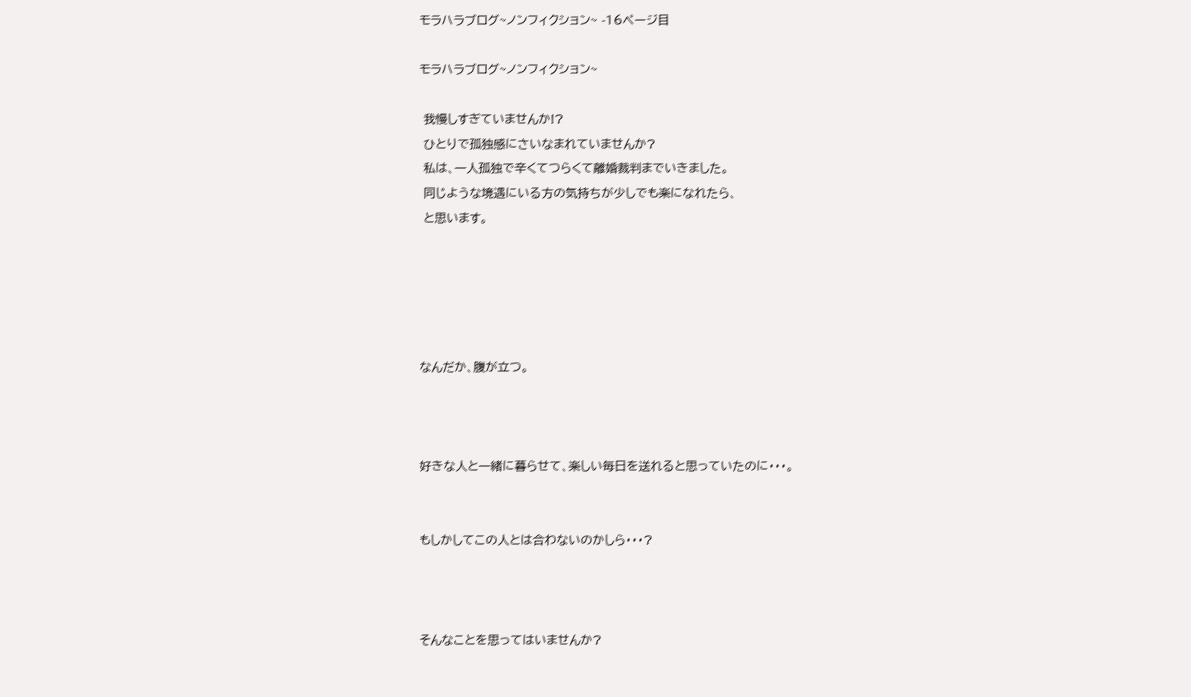モラハラブログ~ノンフィクション~ -16ページ目

モラハラブログ~ノンフィクション~

 我慢しすぎていませんか!?
 ひとりで孤独感にさいなまれていませんか?
 私は、一人孤独で辛くてつらくて離婚裁判までいきました。
 同じような境遇にいる方の気持ちが少しでも楽になれたら、
 と思います。





なんだか、腹が立つ。



好きな人と一緒に暮らせて、楽しい毎日を送れると思っていたのに・・・。


もしかしてこの人とは合わないのかしら・・・?



そんなことを思ってはいませんか?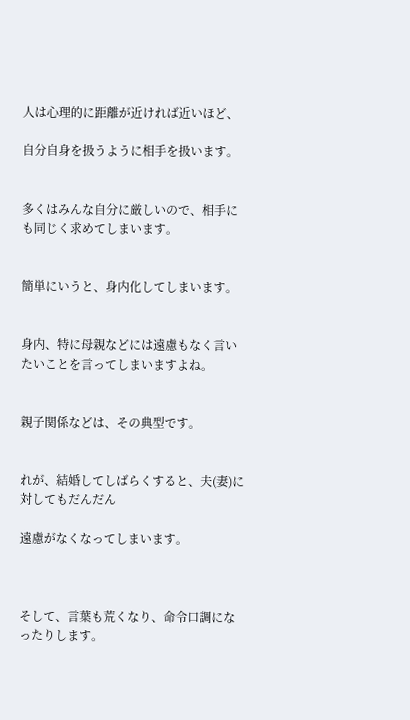人は心理的に距離が近ければ近いほど、

自分自身を扱うように相手を扱います。


多くはみんな自分に厳しいので、相手にも同じく求めてしまいます。


簡単にいうと、身内化してしまいます。


身内、特に母親などには遠慮もなく言いたいことを言ってしまいますよね。


親子関係などは、その典型です。


れが、結婚してしばらくすると、夫(妻)に対してもだんだん

遠慮がなくなってしまいます。



そして、言葉も荒くなり、命令口調になったりします。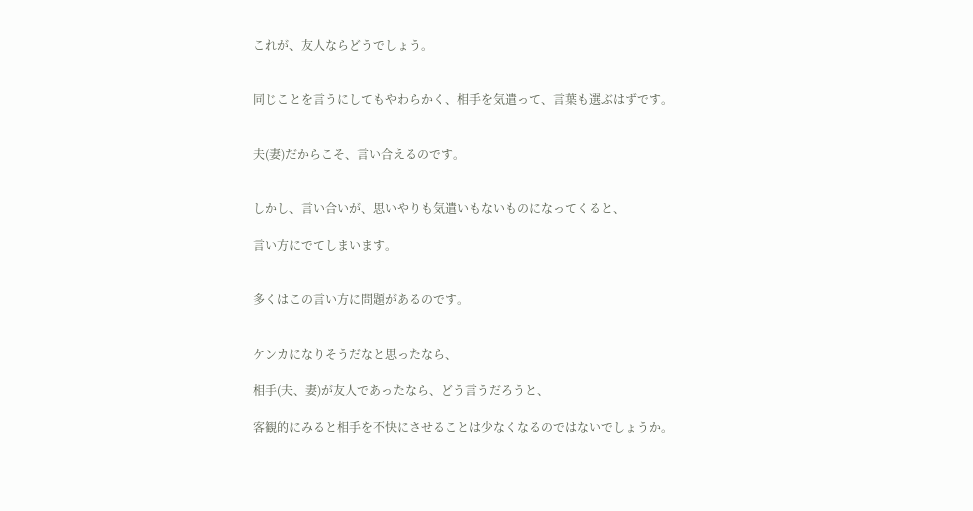これが、友人ならどうでしょう。


同じことを言うにしてもやわらかく、相手を気遣って、言葉も選ぶはずです。


夫(妻)だからこそ、言い合えるのです。


しかし、言い合いが、思いやりも気遣いもないものになってくると、

言い方にでてしまいます。


多くはこの言い方に問題があるのです。


ケンカになりそうだなと思ったなら、

相手(夫、妻)が友人であったなら、どう言うだろうと、

客観的にみると相手を不快にさせることは少なくなるのではないでしょうか。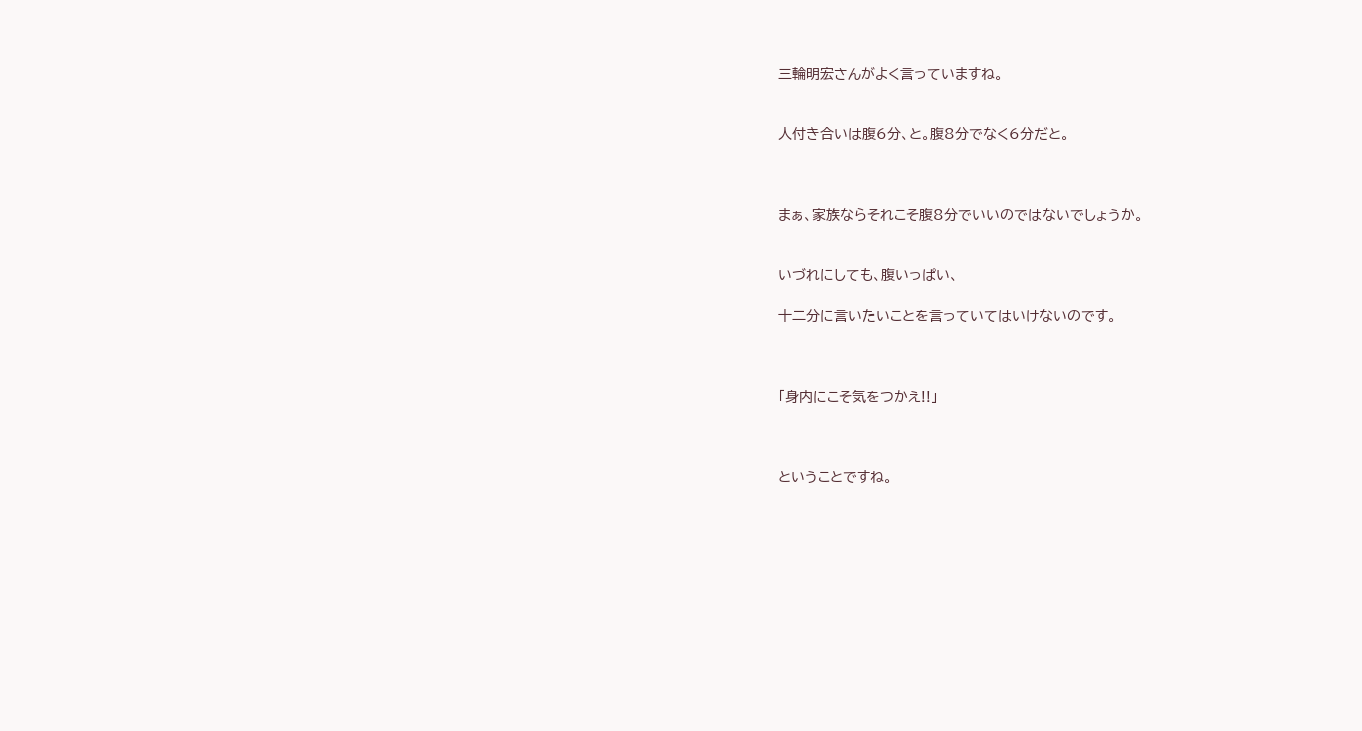三輪明宏さんがよく言っていますね。


人付き合いは腹6分、と。腹8分でなく6分だと。



まぁ、家族ならそれこそ腹8分でいいのではないでしょうか。


いづれにしても、腹いっぱい、

十二分に言いたいことを言っていてはいけないのです。



「身内にこそ気をつかえ!!」



ということですね。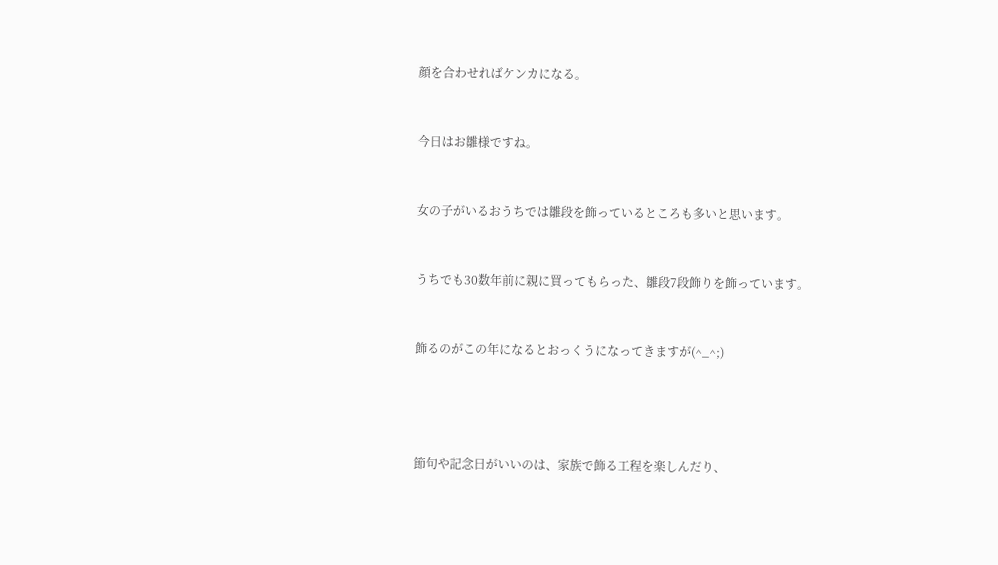顔を合わせればケンカになる。


今日はお雛様ですね。


女の子がいるおうちでは雛段を飾っているところも多いと思います。


うちでも30数年前に親に買ってもらった、雛段7段飾りを飾っています。


飾るのがこの年になるとおっくうになってきますが(^_^;)




節句や記念日がいいのは、家族で飾る工程を楽しんだり、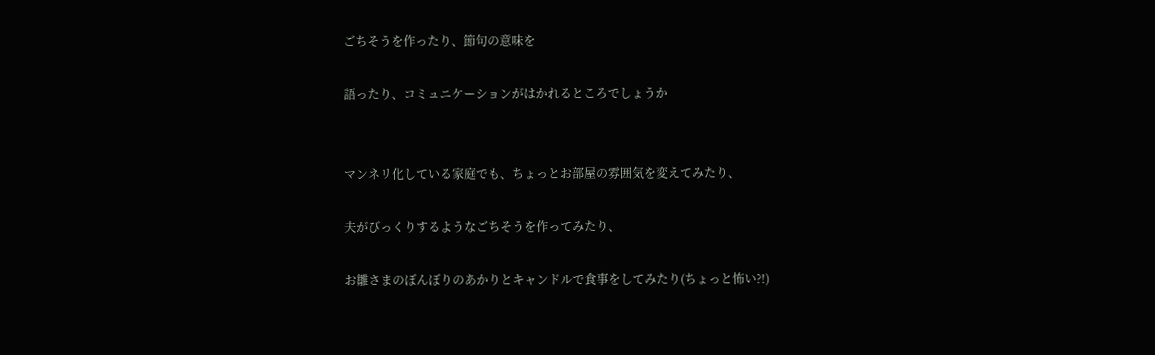ごちそうを作ったり、節句の意味を

語ったり、コミュニケーションがはかれるところでしょうか


マンネリ化している家庭でも、ちょっとお部屋の雰囲気を変えてみたり、

夫がびっくりするようなごちそうを作ってみたり、

お雛さまのぼんぼりのあかりとキャンドルで食事をしてみたり(ちょっと怖い?!)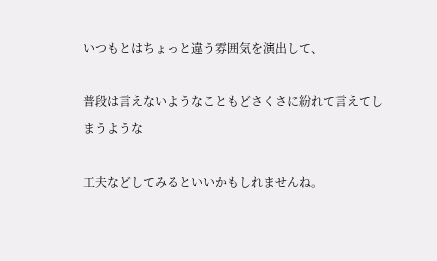いつもとはちょっと違う雰囲気を演出して、

普段は言えないようなこともどさくさに紛れて言えてしまうような

工夫などしてみるといいかもしれませんね。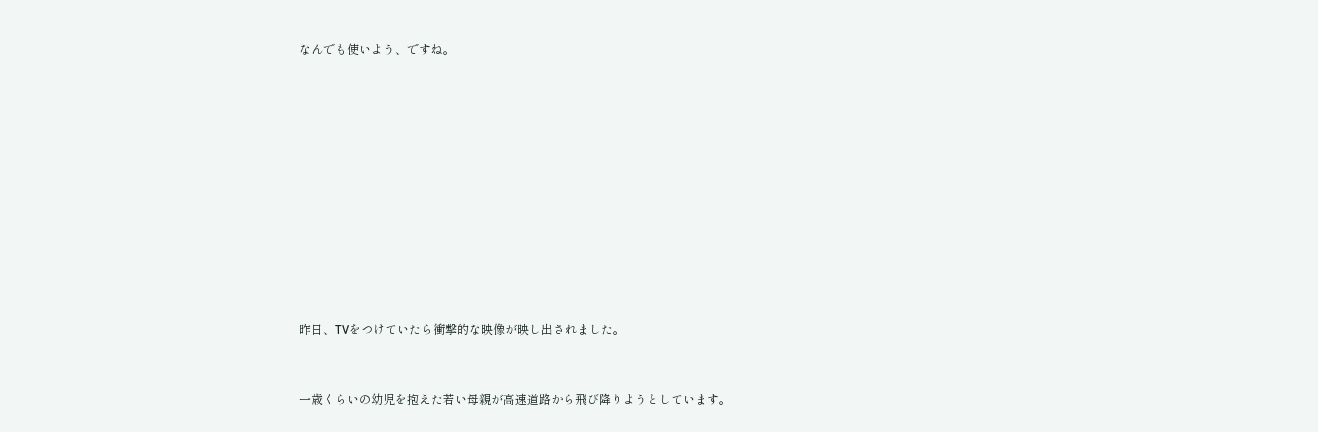なんでも使いよう、ですね。











昨日、TVをつけていたら衝撃的な映像が映し出されました。


一歳くらいの幼児を抱えた若い母親が高速道路から飛び降りようとしています。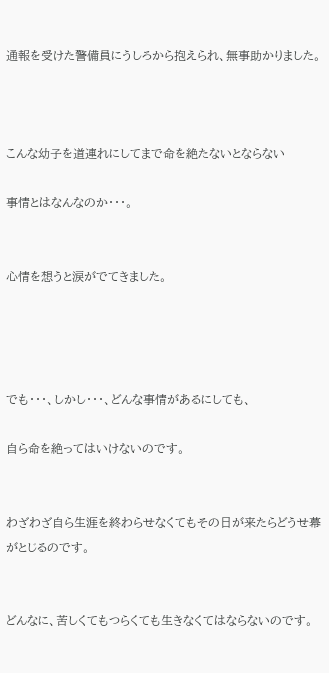通報を受けた警備員にうしろから抱えられ、無事助かりました。



こんな幼子を道連れにしてまで命を絶たないとならない

事情とはなんなのか・・・。


心情を想うと涙がでてきました。




でも・・・、しかし・・・、どんな事情があるにしても、

自ら命を絶ってはいけないのです。


わざわざ自ら生涯を終わらせなくてもその日が来たらどうせ幕がとじるのです。


どんなに、苦しくてもつらくても生きなくてはならないのです。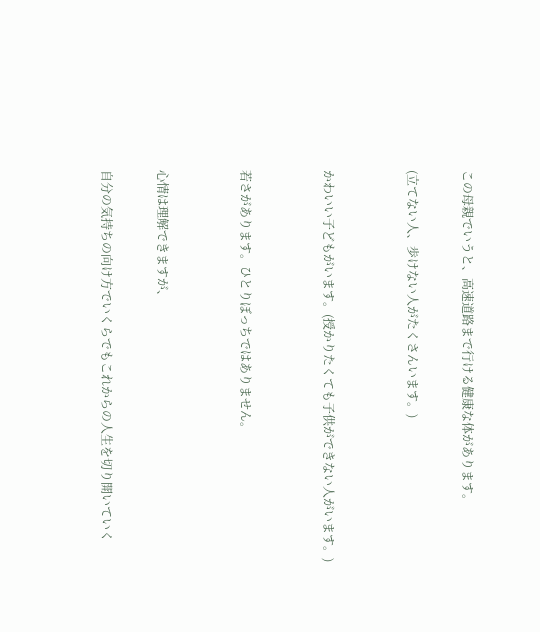この母親でいうと、高速道路まで行ける健康な体があります。

(立てない人、歩けない人がたくさんいます。)


かわいい子どもがいます。(授かりたくても子供ができない人がいます。)


若さがあります。ひとりぼっちではありません。


心情は理解できますが、

自分の気持ちの向け方でいくらでもこれからの人生を切り開いていく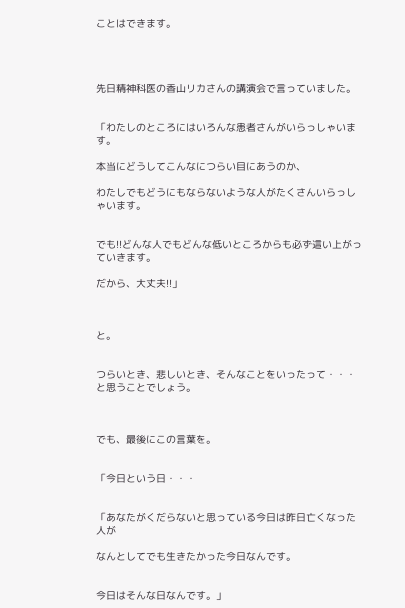ことはできます。




先日精神科医の香山リカさんの講演会で言っていました。


「わたしのところにはいろんな患者さんがいらっしゃいます。

本当にどうしてこんなにつらい目にあうのか、

わたしでもどうにもならないような人がたくさんいらっしゃいます。


でも!!どんな人でもどんな低いところからも必ず這い上がっていきます。

だから、大丈夫!!」



と。


つらいとき、悲しいとき、そんなことをいったって・・・と思うことでしょう。



でも、最後にこの言葉を。


「今日という日・・・


「あなたがくだらないと思っている今日は昨日亡くなった人が

なんとしてでも生きたかった今日なんです。


今日はそんな日なんです。」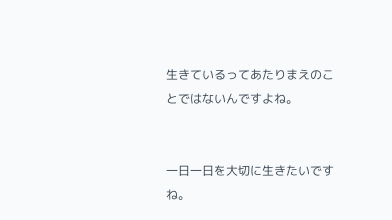生きているってあたりまえのことではないんですよね。


一日一日を大切に生きたいですね。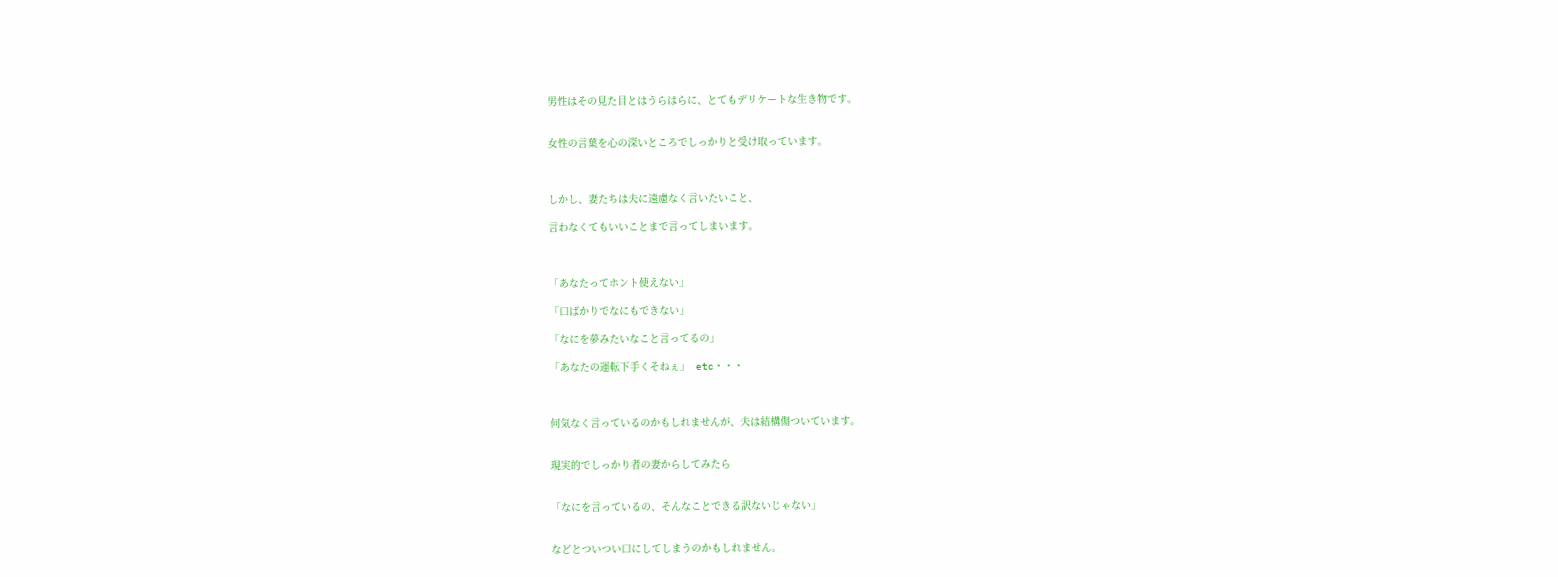男性はその見た目とはうらはらに、とてもデリケートな生き物です。


女性の言葉を心の深いところでしっかりと受け取っています。



しかし、妻たちは夫に遠慮なく言いたいこと、

言わなくてもいいことまで言ってしまいます。



「あなたってホント使えない」

「口ばかりでなにもできない」

「なにを夢みたいなこと言ってるの」

「あなたの運転下手くそねぇ」  etc・・・



何気なく言っているのかもしれませんが、夫は結構傷ついています。


現実的でしっかり者の妻からしてみたら


「なにを言っているの、そんなことできる訳ないじゃない」


などとついつい口にしてしまうのかもしれません。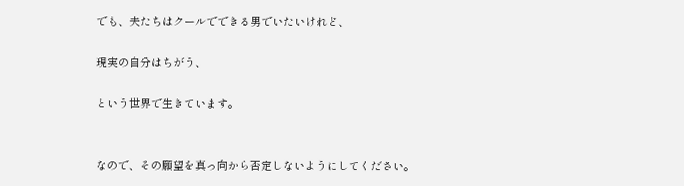でも、夫たちはクールでできる男でいたいけれど、

現実の自分はちがう、

という世界で生きています。


なので、その願望を真っ向から否定しないようにしてください。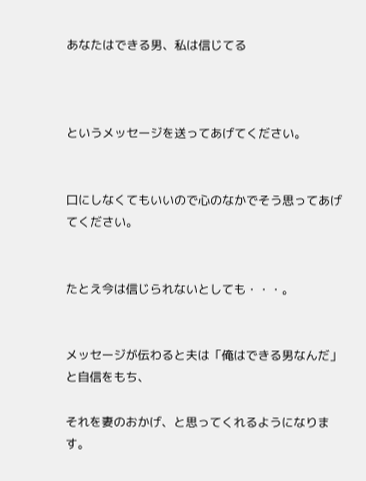あなたはできる男、私は信じてる



というメッセージを送ってあげてください。


口にしなくてもいいので心のなかでそう思ってあげてください。


たとえ今は信じられないとしても・・・。


メッセージが伝わると夫は「俺はできる男なんだ」と自信をもち、

それを妻のおかげ、と思ってくれるようになります。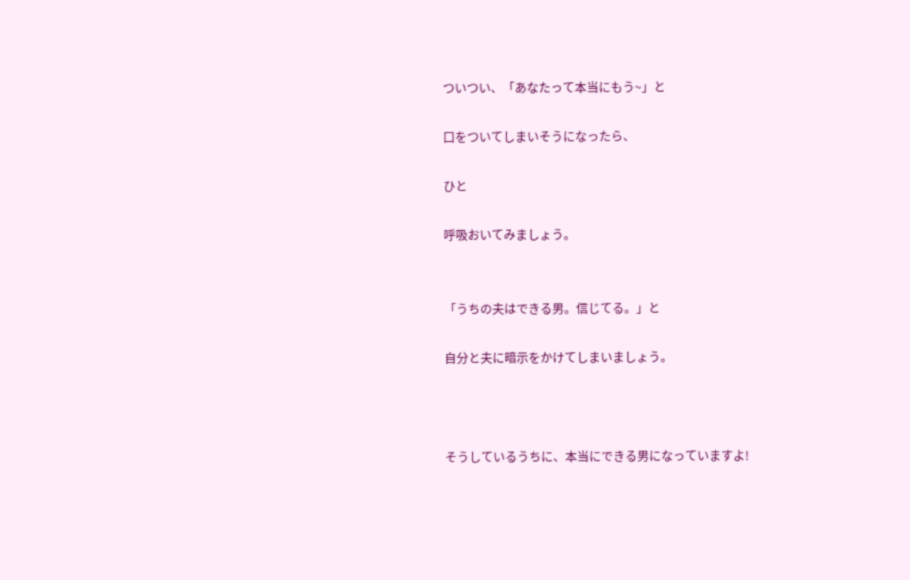ついつい、「あなたって本当にもう~」と

口をついてしまいそうになったら、

ひと

呼吸おいてみましょう。


「うちの夫はできる男。信じてる。」と

自分と夫に暗示をかけてしまいましょう。



そうしているうちに、本当にできる男になっていますよ!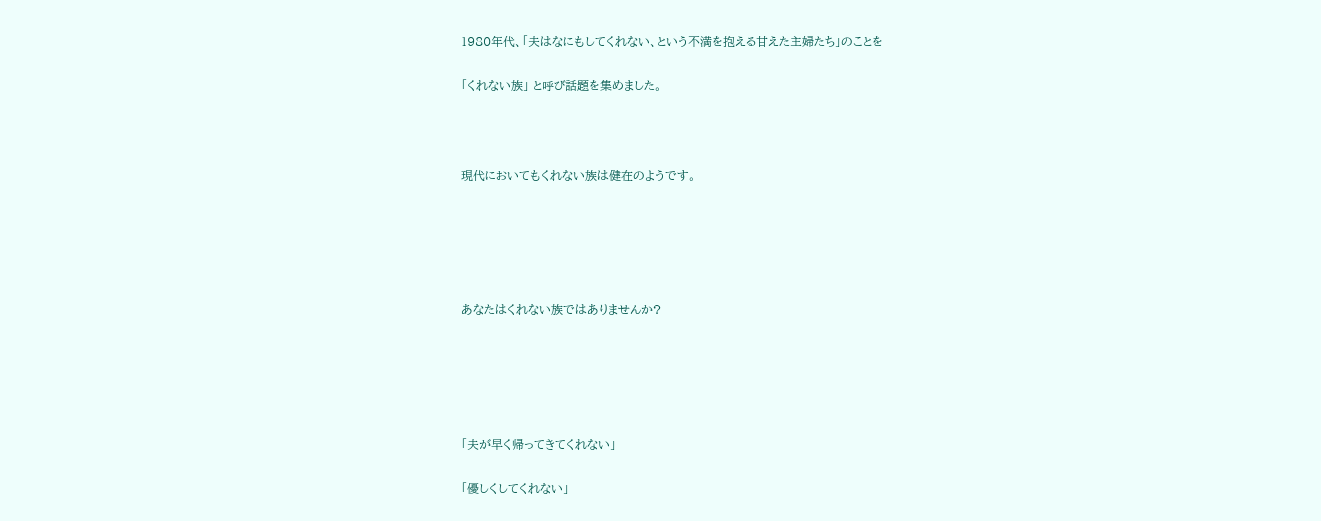1980年代、「夫はなにもしてくれない、という不満を抱える甘えた主婦たち」のことを

「くれない族」 と呼び話題を集めました。



現代においてもくれない族は健在のようです。





あなたはくれない族ではありませんか?





「夫が早く帰ってきてくれない」

「優しくしてくれない」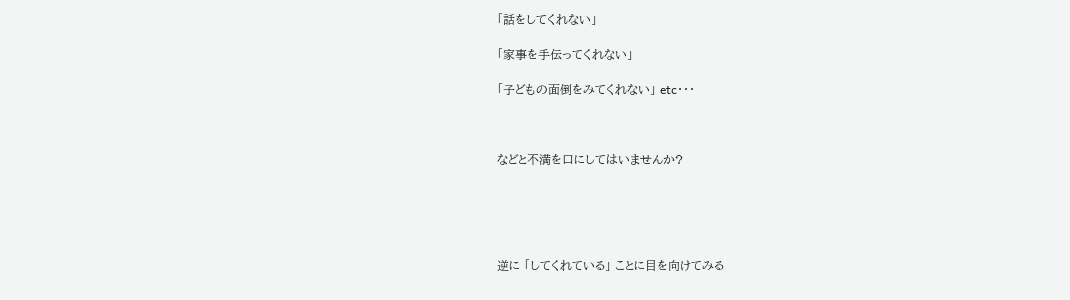「話をしてくれない」

「家事を手伝ってくれない」

「子どもの面倒をみてくれない」 etc・・・



などと不満を口にしてはいませんか?





逆に 「してくれている」 ことに目を向けてみる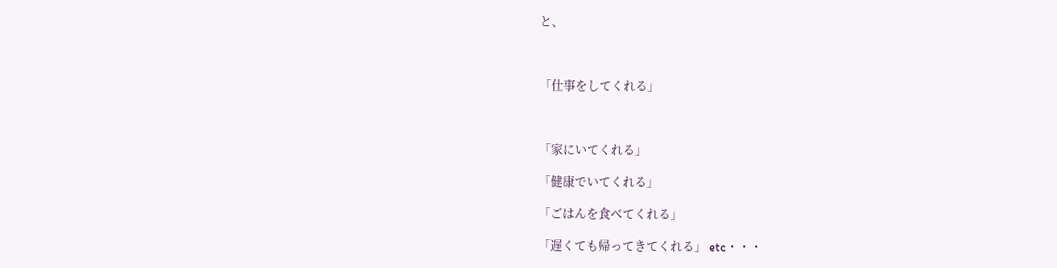と、



「仕事をしてくれる」



「家にいてくれる」

「健康でいてくれる」

「ごはんを食べてくれる」

「遅くても帰ってきてくれる」 etc・・・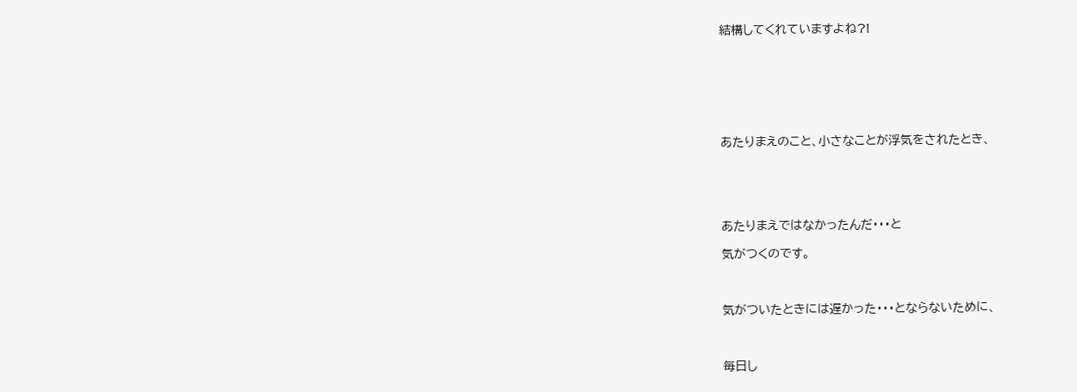結構してくれていますよね?!







あたりまえのこと、小さなことが浮気をされたとき、





あたりまえではなかったんだ・・・と

気がつくのです。



気がついたときには遅かった・・・とならないために、



毎日し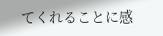てくれることに感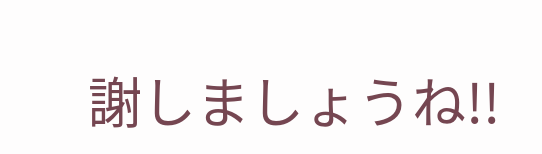謝しましょうね!!